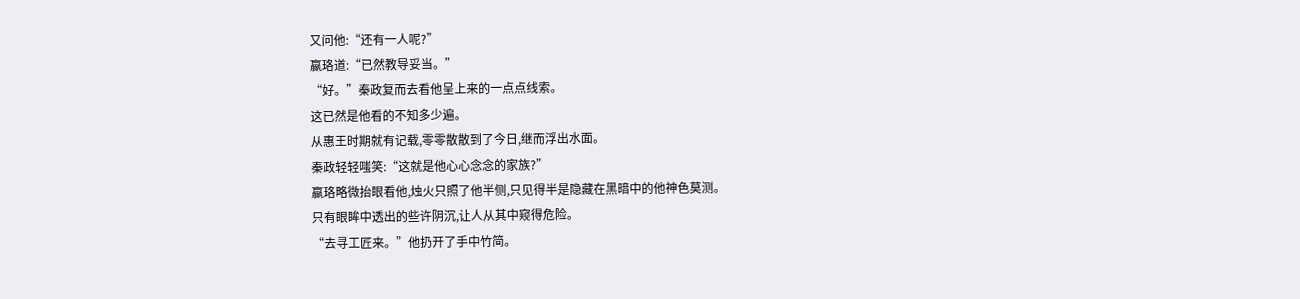又问他:“还有一人呢?”
嬴珞道:“已然教导妥当。”
“好。”秦政复而去看他呈上来的一点点线索。
这已然是他看的不知多少遍。
从惠王时期就有记载,零零散散到了今日,继而浮出水面。
秦政轻轻嗤笑:“这就是他心心念念的家族?”
嬴珞略微抬眼看他,烛火只照了他半侧,只见得半是隐藏在黑暗中的他神色莫测。
只有眼眸中透出的些许阴沉,让人从其中窥得危险。
“去寻工匠来。”他扔开了手中竹简。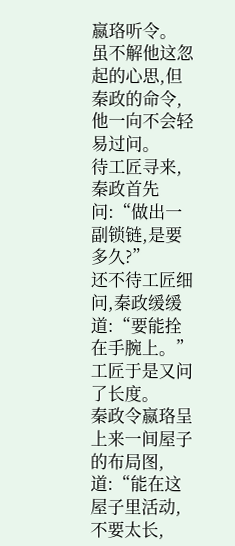嬴珞听令。
虽不解他这忽起的心思,但秦政的命令,他一向不会轻易过问。
待工匠寻来,秦政首先问:“做出一副锁链,是要多久?”
还不待工匠细问,秦政缓缓道:“要能拴在手腕上。”
工匠于是又问了长度。
秦政令嬴珞呈上来一间屋子的布局图,道:“能在这屋子里活动,不要太长,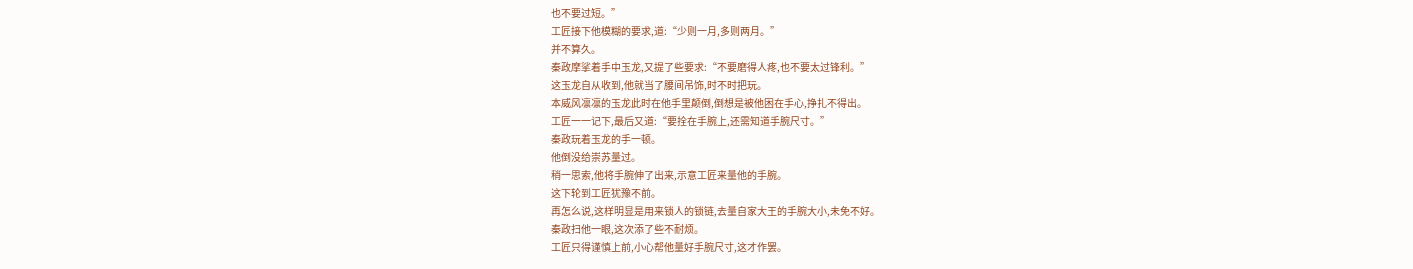也不要过短。”
工匠接下他模糊的要求,道:“少则一月,多则两月。”
并不算久。
秦政摩挲着手中玉龙,又提了些要求:“不要磨得人疼,也不要太过锋利。”
这玉龙自从收到,他就当了腰间吊饰,时不时把玩。
本威风凛凛的玉龙此时在他手里颠倒,倒想是被他困在手心,挣扎不得出。
工匠一一记下,最后又道:“要拴在手腕上,还需知道手腕尺寸。”
秦政玩着玉龙的手一顿。
他倒没给崇苏量过。
稍一思索,他将手腕伸了出来,示意工匠来量他的手腕。
这下轮到工匠犹豫不前。
再怎么说,这样明显是用来锁人的锁链,去量自家大王的手腕大小,未免不好。
秦政扫他一眼,这次添了些不耐烦。
工匠只得谨慎上前,小心帮他量好手腕尺寸,这才作罢。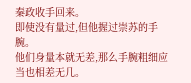秦政收手回来。
即使没有量过,但他握过崇苏的手腕。
他们身量本就无差,那么手腕粗细应当也相差无几。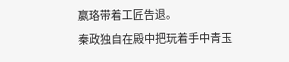嬴珞带着工匠告退。
秦政独自在殿中把玩着手中青玉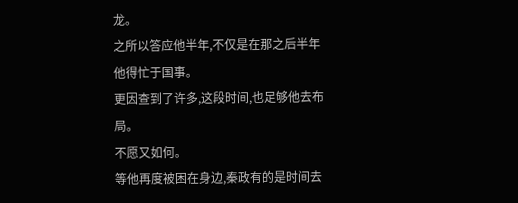龙。
之所以答应他半年,不仅是在那之后半年他得忙于国事。
更因查到了许多,这段时间,也足够他去布局。
不愿又如何。
等他再度被困在身边,秦政有的是时间去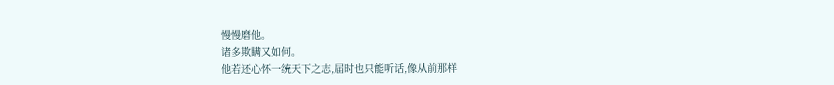慢慢磨他。
诸多欺瞒又如何。
他若还心怀一统天下之志,届时也只能听话,像从前那样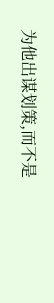为他出谋划策,而不是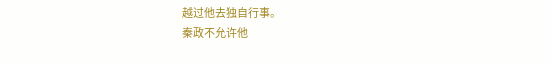越过他去独自行事。
秦政不允许他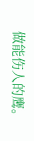做能伤人的鹰。